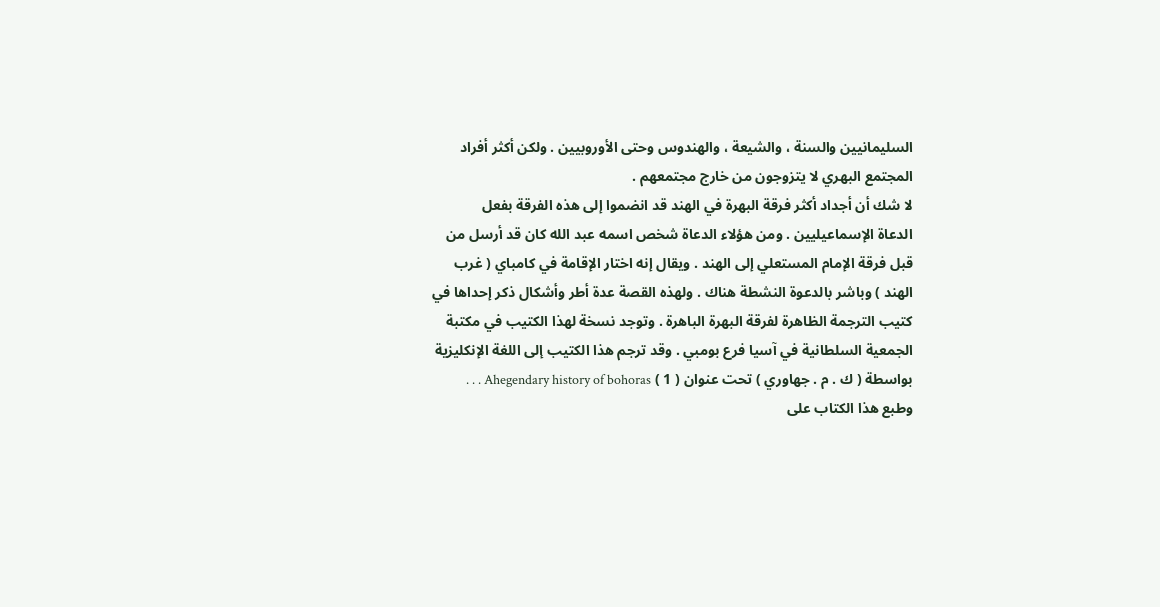السليمانيين والسنة ، والشيعة ، والهندوس وحتى الأوروبيين . ولكن أكثر أفراد
المجتمع البهري لا يتزوجون من خارج مجتمعهم .
لا شك أن أجداد أكثر فرقة البهرة في الهند قد انضموا إلى هذه الفرقة بفعل
الدعاة الإسماعيليين . ومن هؤلاء الدعاة شخص اسمه عبد الله كان قد أرسل من
قبل فرقة الإمام المستعلي إلى الهند . ويقال إنه اختار الإقامة في كامباي ( غرب
الهند ) وباشر بالدعوة النشطة هناك . ولهذه القصة عدة أطر وأشكال ذكر إحداها في
كتيب الترجمة الظاهرة لفرقة البهرة الباهرة . وتوجد نسخة لهذا الكتيب في مكتبة
الجمعية السلطانية في آسيا فرع بومبي . وقد ترجم هذا الكتيب إلى اللغة الإنكليزية
بواسطة ( ك . م . جهاوري ) تحت عنوان ( 1 ) Ahegendary history of bohoras . . .
وطبع هذا الكتاب على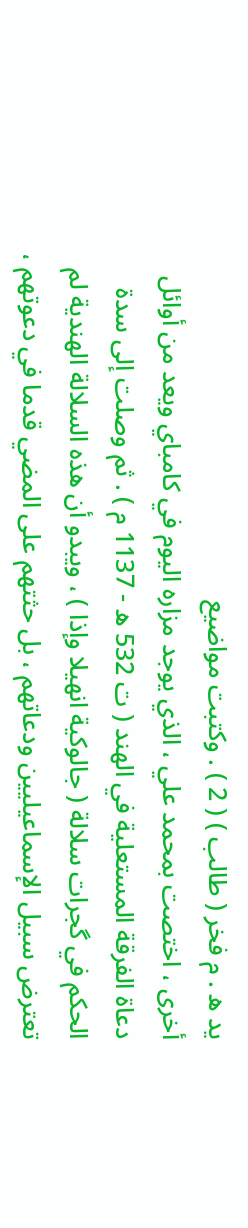يد ه . م فخر ( طالب ) ( 2 ) . وكتبت مواضيع
أخرى ، اختصت بمحمد علي ، الذي يوجد مزاره اليوم في كامباي ويعد من أوائل
دعاة الفرقة المستعلية في الهند ( ت 532 ه - 1137 م ) . ثم وصلت إلى سدة
الحكم في گجرات سلالة ( جالوكية انهيلا وإذا ) ، ويبدو أن هذه السلالة الهندية لم
تعترض سبيل الإسماعيليين ودعاتهم ، بل حثتهم على المضي قدما في دعوتهم ،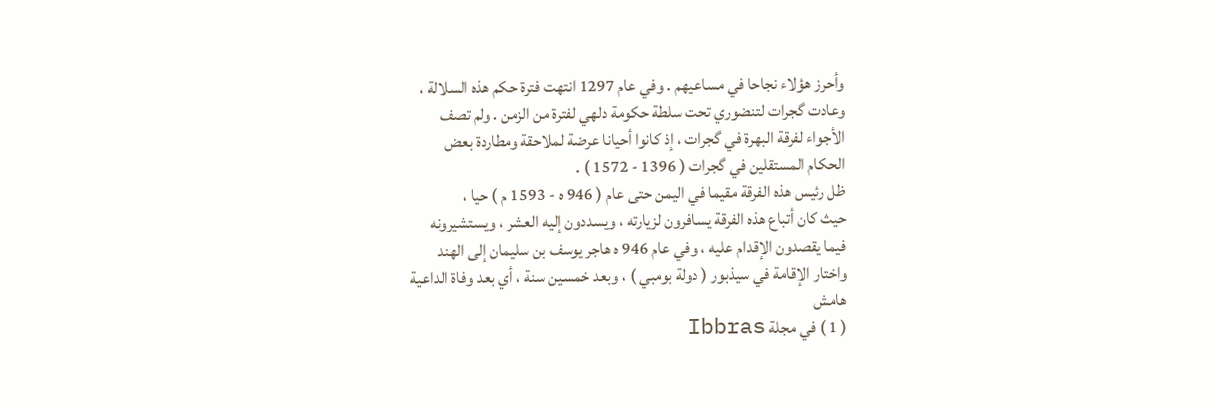وأحرز هؤلاء نجاحا في مساعيهم . وفي عام 1297 انتهت فترة حكم هذه السلالة ،
وعادت گجرات لتنضوري تحت سلطة حكومة دلهي لفترة من الزمن . ولم تصف
الأجواء لفرقة البهرة في گجرات ، إذ كانوا أحيانا عرضة لملاحقة ومطاردة بعض
الحكام المستقلين في گجرات ( 1396 - 1572 ) .
ظل رئيس هذه الفرقة مقيما في اليمن حتى عام ( 946 ه - 1593 م ) حيا ،
حيث كان أتباع هذه الفرقة يسافرون لزيارته ، ويسددون إليه العشر ، ويستشيرونه
فيما يقصدون الإقدام عليه ، وفي عام 946 ه هاجر يوسف بن سليمان إلى الهند
واختار الإقامة في سيذبور ( دولة بومبي ) ، وبعد خمسين سنة ، أي بعد وفاة الداعية
هامش
( 1 ) في مجلة Ibbras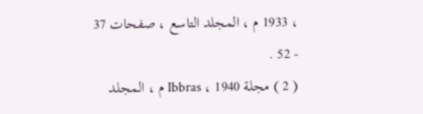، 1933 م ، المجلد التاسع ، صفحات 37 - 52 .
( 2 ) مجلة Ibbras ، 1940 م ، المجلد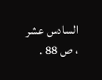السادس عشر ، ص 88 .